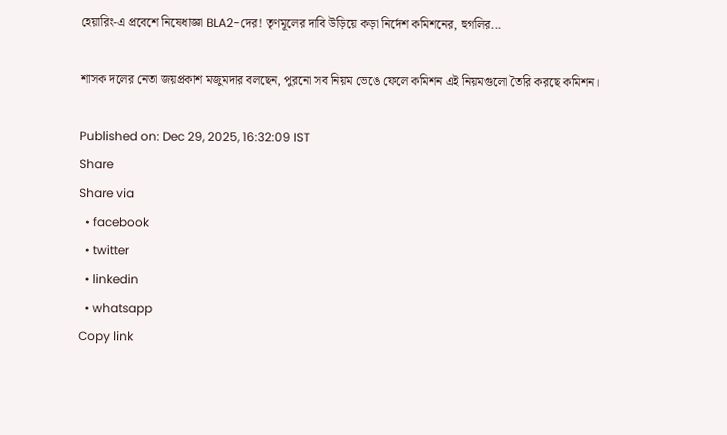হেয়ারিং-এ প্রবেশে নিষেধাজ্ঞা BLA2-দের! তৃণমূলের দাবি উড়িয়ে কড়া নির্দেশ কমিশনের, হুগলির...

শাসক দলের নেতা জয়প্রকাশ মজুমদার বলছেন, পুরনো সব নিয়ম ভেঙে ফেলে কমিশন এই নিয়মগুলো তৈরি করছে কমিশন।

Published on: Dec 29, 2025, 16:32:09 IST
Share
Share via
  • facebook
  • twitter
  • linkedin
  • whatsapp
Copy link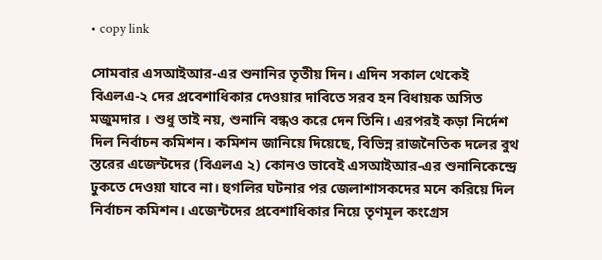• copy link

সোমবার এসআইআর-এর শুনানির তৃতীয় দিন। এদিন সকাল থেকেই বিএলএ-২ দের প্রবেশাধিকার দেওয়ার দাবিতে সরব হন বিধায়ক অসিত মজুমদার । শুধু তাই নয়, শুনানি বন্ধও করে দেন তিনি। এরপরই কড়া নির্দেশ দিল নির্বাচন কমিশন। কমিশন জানিয়ে দিয়েছে, বিভিন্ন রাজনৈতিক দলের বুথ স্তরের এজেন্টদের (বিএলএ ২) কোনও ভাবেই এসআইআর-এর শুনানিকেন্দ্রে ঢুকতে দেওয়া যাবে না। হুগলির ঘটনার পর জেলাশাসকদের মনে করিয়ে দিল নির্বাচন কমিশন। এজেন্টদের প্রবেশাধিকার নিয়ে তৃণমূল কংগ্রেস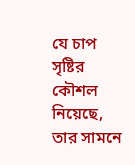যে চাপ সৃষ্টির কৌশল নিয়েছে, তার সামনে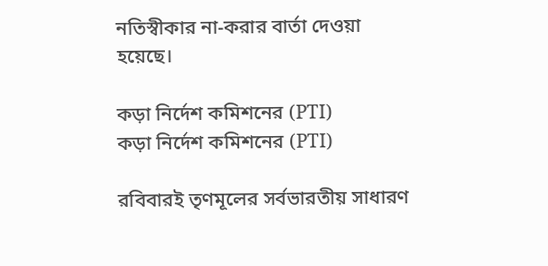নতিস্বীকার না-করার বার্তা দেওয়া হয়েছে।

কড়া নির্দেশ কমিশনের (PTI)
কড়া নির্দেশ কমিশনের (PTI)

রবিবারই তৃণমূলের সর্বভারতীয় সাধারণ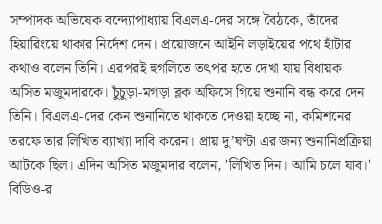সম্পাদক অভিষেক বন্দ্যোপাধ্যায় বিএলএ-দের সঙ্গে বৈঠকে, তাঁদের হিয়ারিংয়ে থাকার নির্দেশ দেন। প্রয়োজনে আইনি লড়াইয়ের পথে হাঁটার কথাও বলেন তিনি। এরপরই হুগলিতে তৎপর হতে দেখা যায় বিধায়ক অসিত মজুমদারকে। চুঁচুড়া-মগড়া ব্লক অফিসে গিয়ে শুনানি বন্ধ করে দেন তিনি। বিএলএ-দের কেন শুনানিতে থাকতে দেওয়া হচ্ছে না, কমিশনের তরফে তার লিখিত ব্যাখ্যা দাবি করেন। প্রায় দু’ঘণ্টা এর জন্য শুনানিপ্রক্রিয়া আটকে ছিল। এদিন অসিত মজুমদার বলেন, 'লিখিত দিন। আমি চলে যাব।' বিডিও-র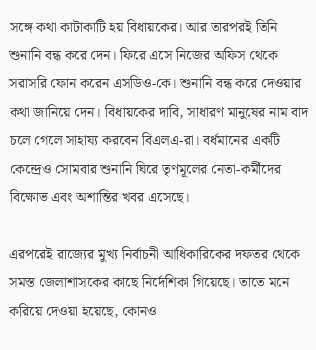সঙ্গে কথা কাটাকাটি হয় বিধায়কের। আর তারপরই তিনি শুনানি বন্ধ করে দেন। ফিরে এসে নিজের অফিস থেকে সরাসরি ফোন করেন এসডিও-কে। শুনানি বন্ধ করে দেওয়ার কথা জানিয়ে দেন। বিধায়কের দাবি, সাধারণ মানুষের নাম বাদ চলে গেলে সাহায্য করবেন বিএলএ-রা। বর্ধমানের একটি কেন্দ্রেও সোমবার শুনানি ঘিরে তৃণমূলের নেতা-কর্মীদের বিক্ষোভ এবং অশান্তির খবর এসেছে।

এরপরেই রাজ্যের মুখ্য নির্বাচনী আধিকারিকের দফতর থেকে সমস্ত জেলাশাসকের কাছে নির্দেশিকা গিয়েছে। তাতে মনে করিয়ে দেওয়া হয়েছে, কোনও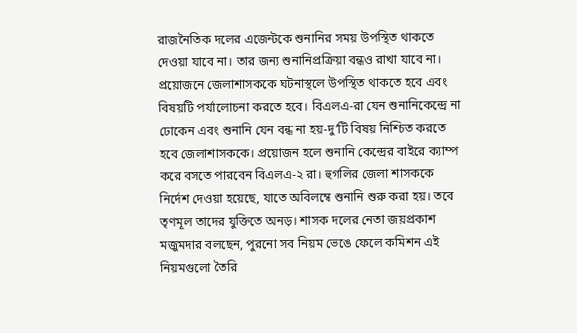রাজনৈতিক দলের এজেন্টকে শুনানির সময় উপস্থিত থাকতে দেওয়া যাবে না। তার জন্য শুনানিপ্রক্রিয়া বন্ধও রাখা যাবে না। প্রয়োজনে জেলাশাসককে ঘটনাস্থলে উপস্থিত থাকতে হবে এবং বিষয়টি পর্যালোচনা করতে হবে। বিএলএ-রা যেন শুনানিকেন্দ্রে না ঢোকেন এবং শুনানি যেন বন্ধ না হয়-দু’টি বিষয় নিশ্চিত করতে হবে জেলাশাসককে। প্রয়োজন হলে শুনানি কেন্দ্রের বাইরে ক্যাম্প করে বসতে পারবেন বিএলএ-২ রা। হুগলির জেলা শাসককে নির্দেশ দেওয়া হয়েছে, যাতে অবিলম্বে শুনানি শুরু করা হয়। তবে তৃণমূল তাদের যুক্তিতে অনড়। শাসক দলের নেতা জয়প্রকাশ মজুমদার বলছেন, পুরনো সব নিয়ম ভেঙে ফেলে কমিশন এই নিয়মগুলো তৈরি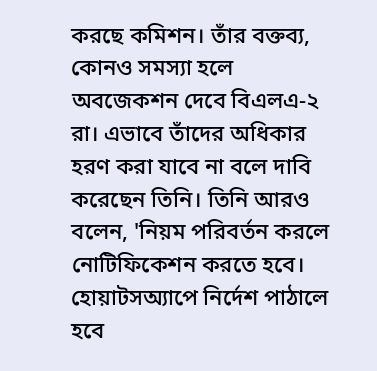করছে কমিশন। তাঁর বক্তব্য, কোনও সমস্যা হলে অবজেকশন দেবে বিএলএ-২ রা। এভাবে তাঁদের অধিকার হরণ করা যাবে না বলে দাবি করেছেন তিনি। তিনি আরও বলেন, 'নিয়ম পরিবর্তন করলে নোটিফিকেশন করতে হবে। হোয়াটসঅ্যাপে নির্দেশ পাঠালে হবে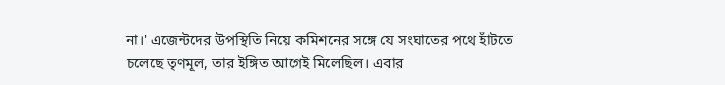না।' এজেন্টদের উপস্থিতি নিয়ে কমিশনের সঙ্গে যে সংঘাতের পথে হাঁটতে চলেছে তৃণমূল, তার ইঙ্গিত আগেই মিলেছিল। এবার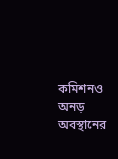কমিশনও অনড় অবস্থানের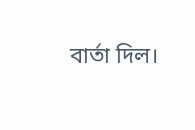বার্তা দিল।